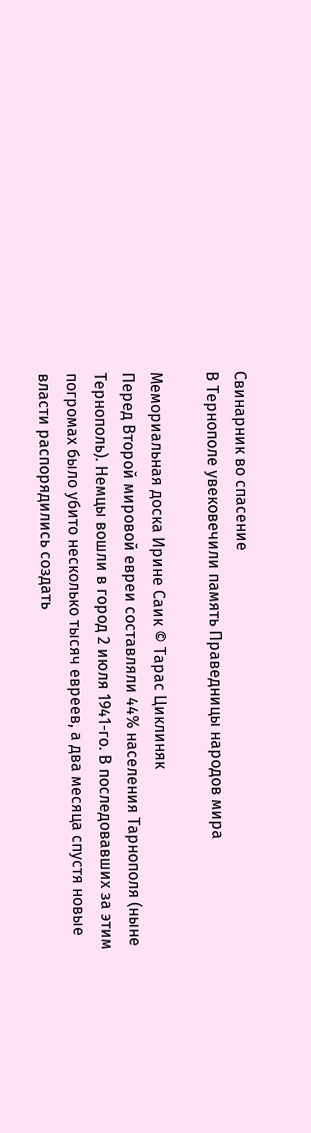Свинарник во спасение
В Тернополе увековечили память Праведницы народов мира

Мемориальная доска Ирине Саик © Тарас Циклиняк
Перед Второй мировой евреи составляли 44% населения Тарнополя (ныне Тернополь). Немцы вошли в город 2 июля 1941-го. В последовавших за этим погромах было убито несколько тысяч евреев, а два месяца спустя новые власти распорядились создать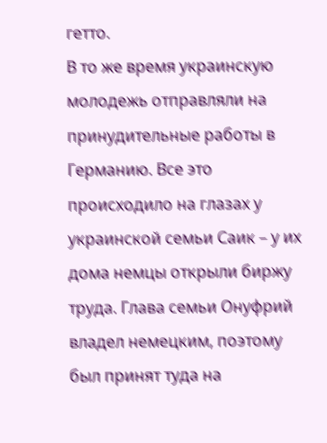гетто.
В то же время украинскую молодежь отправляли на принудительные работы в Германию. Все это происходило на глазах у украинской семьи Саик – у их дома немцы открыли биржу труда. Глава семьи Онуфрий владел немецким, поэтому был принят туда на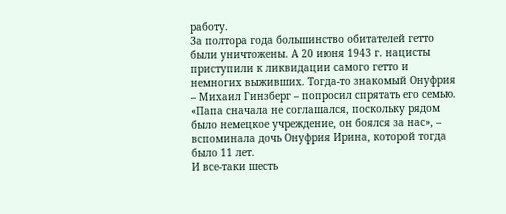работу.
За полтора года большинство обитателей гетто были уничтожены. А 20 июня 1943 г. нацисты приступили к ликвидации самого гетто и немногих выживших. Тогда-то знакомый Онуфрия – Михаил Гинзберг – попросил спрятать его семью. «Папа сначала не соглашался, поскольку рядом было немецкое учреждение, он боялся за нас», – вспоминала дочь Онуфрия Ирина, которой тогда было 11 лет.
И все-таки шесть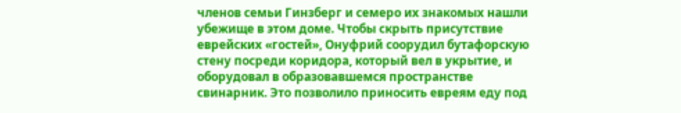членов семьи Гинзберг и семеро их знакомых нашли убежище в этом доме. Чтобы скрыть присутствие еврейских «гостей», Онуфрий соорудил бутафорскую стену посреди коридора, который вел в укрытие, и оборудовал в образовавшемся пространстве свинарник. Это позволило приносить евреям еду под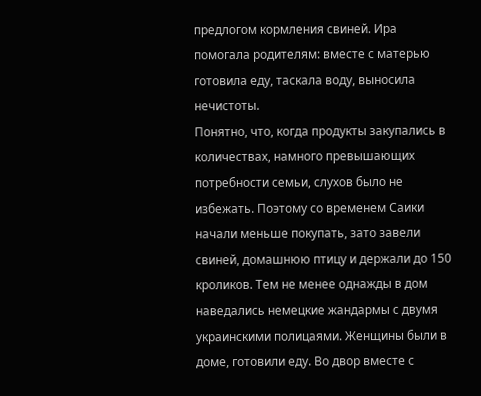предлогом кормления свиней. Ира помогала родителям: вместе с матерью готовила еду, таскала воду, выносила нечистоты.
Понятно, что, когда продукты закупались в количествах, намного превышающих потребности семьи, слухов было не избежать. Поэтому со временем Саики начали меньше покупать, зато завели свиней, домашнюю птицу и держали до 150 кроликов. Тем не менее однажды в дом наведались немецкие жандармы с двумя украинскими полицаями. Женщины были в доме, готовили еду. Во двор вместе с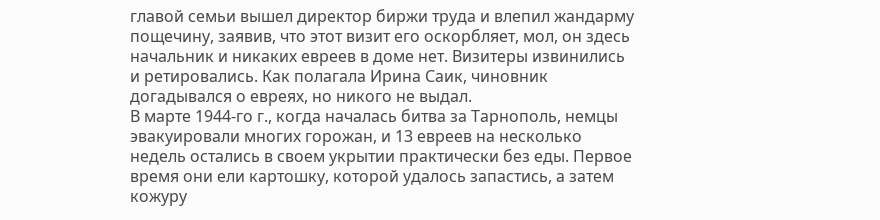главой семьи вышел директор биржи труда и влепил жандарму пощечину, заявив, что этот визит его оскорбляет, мол, он здесь начальник и никаких евреев в доме нет. Визитеры извинились и ретировались. Как полагала Ирина Саик, чиновник догадывался о евреях, но никого не выдал.
В марте 1944-го г., когда началась битва за Тарнополь, немцы эвакуировали многих горожан, и 13 евреев на несколько недель остались в своем укрытии практически без еды. Первое время они ели картошку, которой удалось запастись, а затем кожуру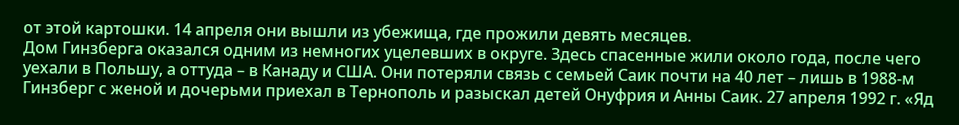от этой картошки. 14 апреля они вышли из убежища, где прожили девять месяцев.
Дом Гинзберга оказался одним из немногих уцелевших в округе. Здесь спасенные жили около года, после чего уехали в Польшу, а оттуда – в Канаду и США. Они потеряли связь с семьей Саик почти на 40 лет – лишь в 1988-м Гинзберг с женой и дочерьми приехал в Тернополь и разыскал детей Онуфрия и Анны Саик. 27 апреля 1992 г. «Яд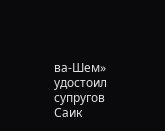ва-Шем» удостоил супругов Саик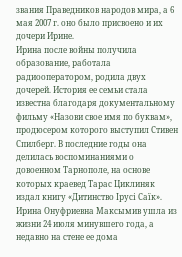звания Праведников народов мира, а 6 мая 2007 г. оно было присвоено и их дочери Ирине.
Ирина после войны получила образование, работала радиооператором, родила двух дочерей. История ее семьи стала известна благодаря документальному фильму «Назови свое имя по буквам», продюсером которого выступил Стивен Спилберг. В последние годы она делилась воспоминаниями о довоенном Тарнополе, на основе которых краевед Тарас Циклиняк издал книгу «Дитинство Ірусі Саїк».
Ирина Онуфриевна Максымив ушла из жизни 24 июля минувшего года, а недавно на стене ее дома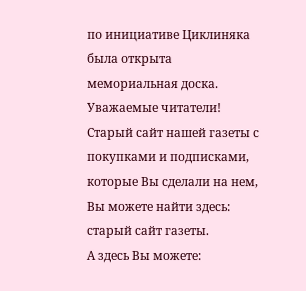по инициативе Циклиняка была открыта мемориальная доска.
Уважаемые читатели!
Старый сайт нашей газеты с покупками и подписками, которые Вы сделали на нем, Вы можете найти здесь:
старый сайт газеты.
А здесь Вы можете: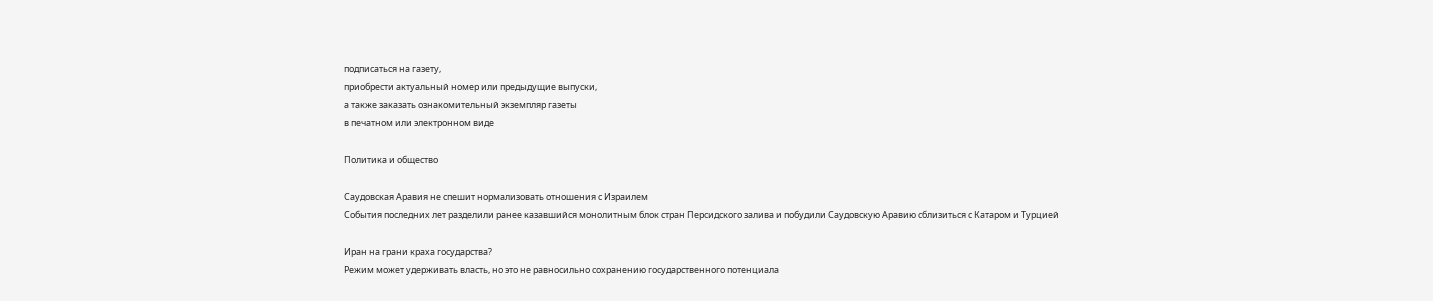подписаться на газету,
приобрести актуальный номер или предыдущие выпуски,
а также заказать ознакомительный экземпляр газеты
в печатном или электронном виде

Политика и общество

Саудовская Аравия не спешит нормализовать отношения с Израилем
События последних лет разделили ранее казавшийся монолитным блок стран Персидского залива и побудили Саудовскую Аравию сблизиться с Катаром и Турцией

Иран на грани краха государства?
Режим может удерживать власть, но это не равносильно сохранению государственного потенциала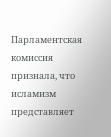Парламентская комиссия признала, что исламизм представляет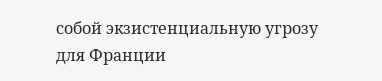собой экзистенциальную угрозу для Франции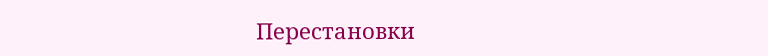Перестановки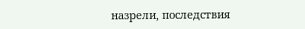назрели, последствия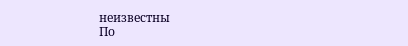неизвестны
По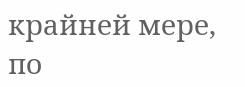крайней мере, по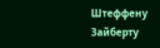Штеффену Зайберту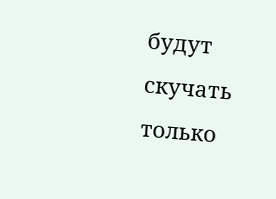будут скучать только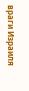враги Израиля